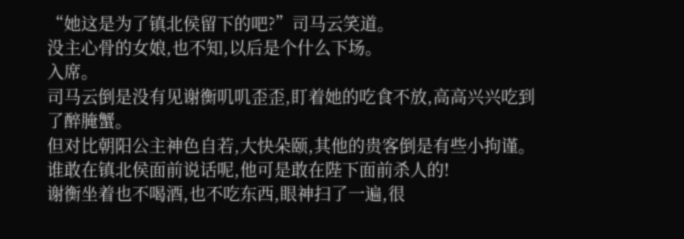“她这是为了镇北侯留下的吧?”司马云笑道。
没主心骨的女娘,也不知,以后是个什么下场。
入席。
司马云倒是没有见谢衡叽叽歪歪,盯着她的吃食不放,高高兴兴吃到了醉腌蟹。
但对比朝阳公主神色自若,大快朵颐,其他的贵客倒是有些小拘谨。
谁敢在镇北侯面前说话呢,他可是敢在陛下面前杀人的!
谢衡坐着也不喝酒,也不吃东西,眼神扫了一遍,很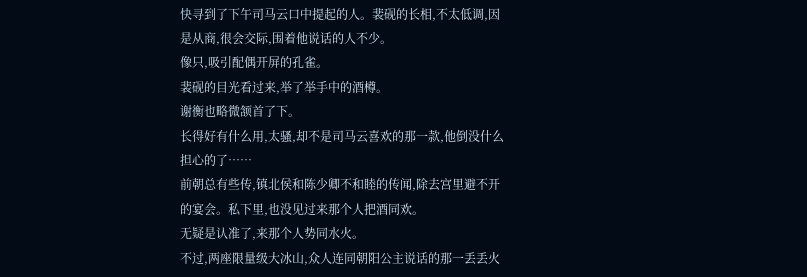快寻到了下午司马云口中提起的人。裴砚的长相,不太低调,因是从商,很会交际,围着他说话的人不少。
像只,吸引配偶开屏的孔雀。
裴砚的目光看过来,举了举手中的酒樽。
谢衡也略微颔首了下。
长得好有什么用,太骚,却不是司马云喜欢的那一款,他倒没什么担心的了……
前朝总有些传,镇北侯和陈少卿不和睦的传闻,除去宫里避不开的宴会。私下里,也没见过来那个人把酒同欢。
无疑是认准了,来那个人势同水火。
不过,两座限量级大冰山,众人连同朝阳公主说话的那一丢丢火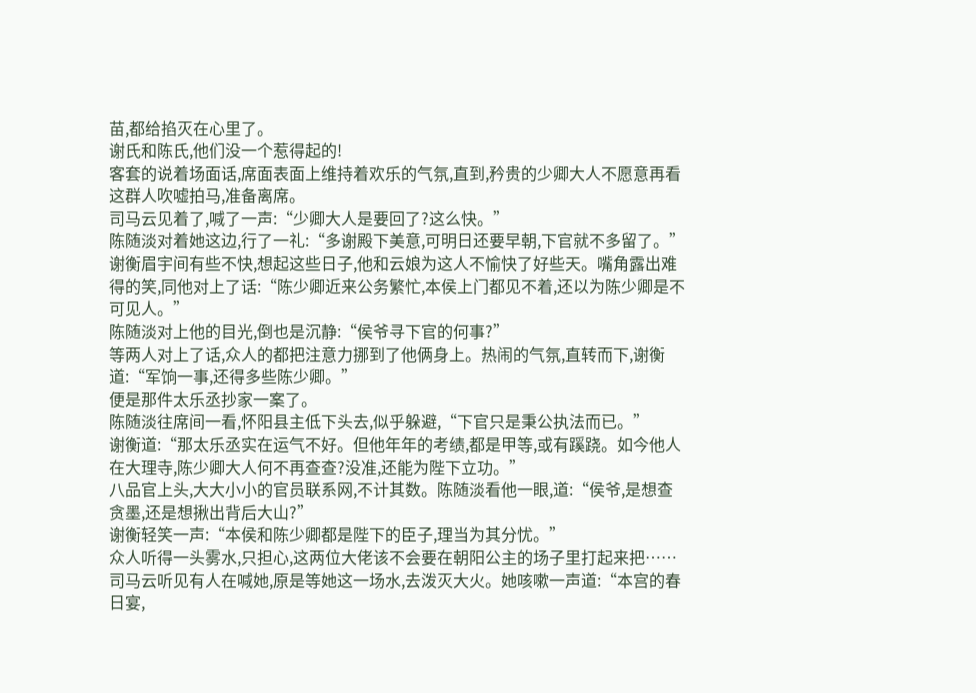苗,都给掐灭在心里了。
谢氏和陈氏,他们没一个惹得起的!
客套的说着场面话,席面表面上维持着欢乐的气氛,直到,矜贵的少卿大人不愿意再看这群人吹嘘拍马,准备离席。
司马云见着了,喊了一声:“少卿大人是要回了?这么快。”
陈随淡对着她这边,行了一礼:“多谢殿下美意,可明日还要早朝,下官就不多留了。”
谢衡眉宇间有些不快,想起这些日子,他和云娘为这人不愉快了好些天。嘴角露出难得的笑,同他对上了话:“陈少卿近来公务繁忙,本侯上门都见不着,还以为陈少卿是不可见人。”
陈随淡对上他的目光,倒也是沉静:“侯爷寻下官的何事?”
等两人对上了话,众人的都把注意力挪到了他俩身上。热闹的气氛,直转而下,谢衡道:“军饷一事,还得多些陈少卿。”
便是那件太乐丞抄家一案了。
陈随淡往席间一看,怀阳县主低下头去,似乎躲避,“下官只是秉公执法而已。”
谢衡道:“那太乐丞实在运气不好。但他年年的考绩,都是甲等,或有蹊跷。如今他人在大理寺,陈少卿大人何不再查查?没准,还能为陛下立功。”
八品官上头,大大小小的官员联系网,不计其数。陈随淡看他一眼,道:“侯爷,是想查贪墨,还是想揪出背后大山?”
谢衡轻笑一声:“本侯和陈少卿都是陛下的臣子,理当为其分忧。”
众人听得一头雾水,只担心,这两位大佬该不会要在朝阳公主的场子里打起来把……
司马云听见有人在喊她,原是等她这一场水,去泼灭大火。她咳嗽一声道:“本宫的春日宴,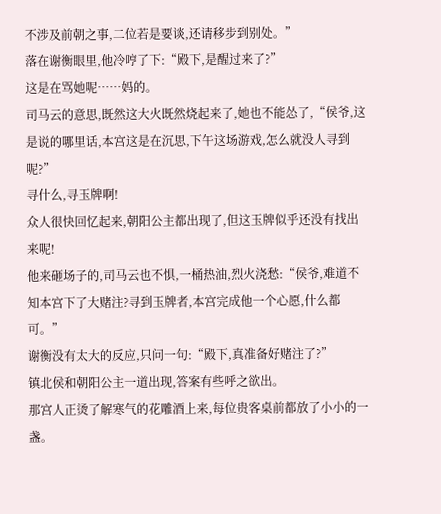不涉及前朝之事,二位若是要谈,还请移步到别处。”
落在谢衡眼里,他冷哼了下:“殿下,是醒过来了?”
这是在骂她呢……妈的。
司马云的意思,既然这大火既然烧起来了,她也不能怂了,“侯爷,这是说的哪里话,本宫这是在沉思,下午这场游戏,怎么就没人寻到呢?”
寻什么,寻玉牌啊!
众人很快回忆起来,朝阳公主都出现了,但这玉牌似乎还没有找出来呢!
他来砸场子的,司马云也不惧,一桶热油,烈火浇愁:“侯爷,难道不知本宫下了大赌注?寻到玉牌者,本宫完成他一个心愿,什么都可。”
谢衡没有太大的反应,只问一句:“殿下,真准备好赌注了?”
镇北侯和朝阳公主一道出现,答案有些呼之欲出。
那宫人正烫了解寒气的花雕酒上来,每位贵客桌前都放了小小的一盏。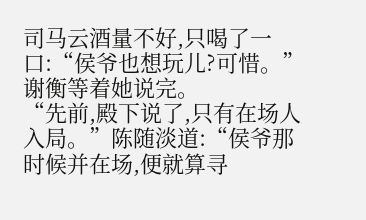司马云酒量不好,只喝了一口:“侯爷也想玩儿?可惜。”
谢衡等着她说完。
“先前,殿下说了,只有在场人入局。”陈随淡道:“侯爷那时候并在场,便就算寻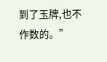到了玉牌,也不作数的。”